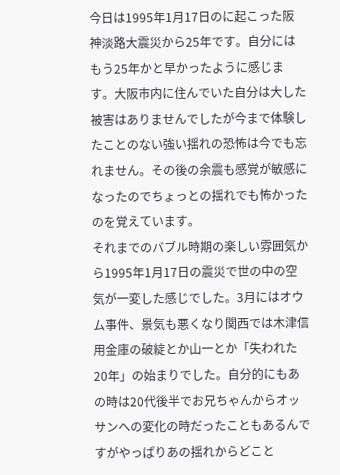今日は1995年1月17日のに起こった阪神淡路大震災から25年です。自分にはもう25年かと早かったように感じます。大阪市内に住んでいた自分は大した被害はありませんでしたが今まで体験したことのない強い揺れの恐怖は今でも忘れません。その後の余震も感覚が敏感になったのでちょっとの揺れでも怖かったのを覚えています。
それまでのバブル時期の楽しい雰囲気から1995年1月17日の震災で世の中の空気が一変した感じでした。3月にはオウム事件、景気も悪くなり関西では木津信用金庫の破綻とか山一とか「失われた20年」の始まりでした。自分的にもあの時は20代後半でお兄ちゃんからオッサンへの変化の時だったこともあるんですがやっぱりあの揺れからどこと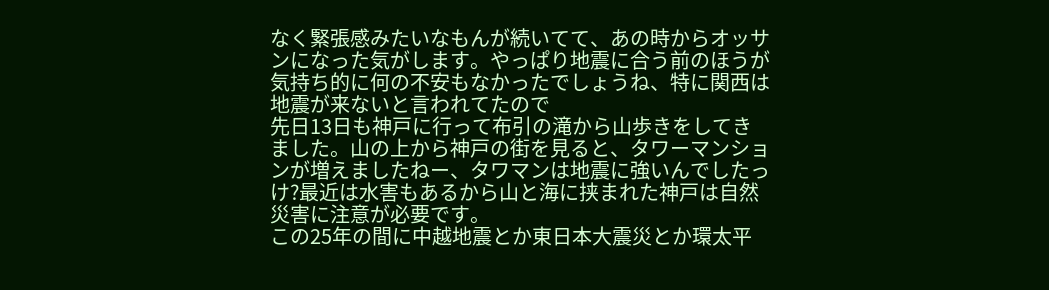なく緊張感みたいなもんが続いてて、あの時からオッサンになった気がします。やっぱり地震に合う前のほうが気持ち的に何の不安もなかったでしょうね、特に関西は地震が来ないと言われてたので
先日13日も神戸に行って布引の滝から山歩きをしてきました。山の上から神戸の街を見ると、タワーマンションが増えましたねー、タワマンは地震に強いんでしたっけ?最近は水害もあるから山と海に挟まれた神戸は自然災害に注意が必要です。
この25年の間に中越地震とか東日本大震災とか環太平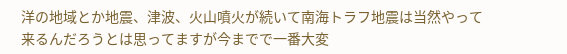洋の地域とか地震、津波、火山噴火が続いて南海トラフ地震は当然やって来るんだろうとは思ってますが今までで一番大変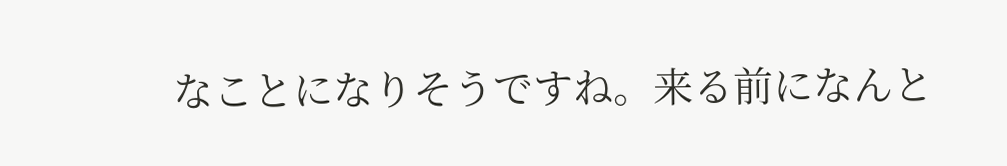なことになりそうですね。来る前になんと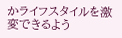かライフスタイルを激変できるよう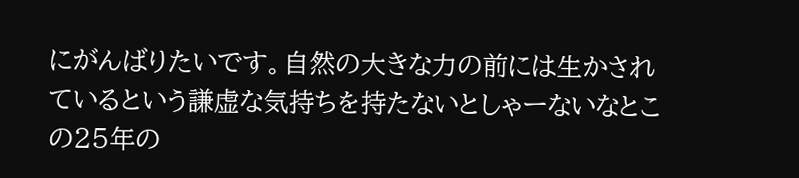にがんばりたいです。自然の大きな力の前には生かされているという謙虚な気持ちを持たないとしゃーないなとこの25年の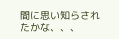間に思い知らされたかな、、、